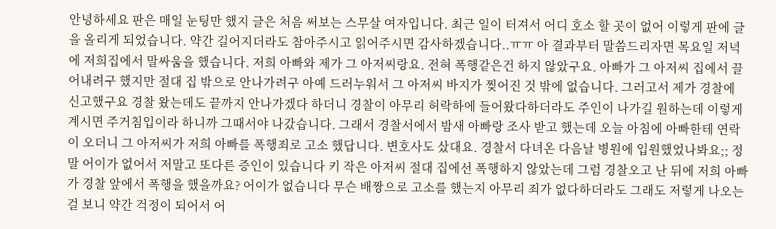안녕하세요 판은 매일 눈팅만 했지 글은 처음 써보는 스무살 여자입니다. 최근 일이 터져서 어디 호소 할 곳이 없어 이렇게 판에 글을 올리게 되었습니다. 약간 길어지더라도 참아주시고 읽어주시면 감사하겠습니다..ㅠㅠ 아 결과부터 말씀드리자면 목요일 저녁에 저희집에서 말싸움을 했습니다. 저희 아빠와 제가 그 아저씨랑요. 전혀 폭행같은건 하지 않았구요. 아빠가 그 아저씨 집에서 끌어내려구 했지만 절대 집 밖으로 안나가려구 아예 드러누워서 그 아저씨 바지가 찢어진 것 밖에 없습니다. 그러고서 제가 경찰에 신고했구요 경찰 왔는데도 끝까지 안나가겠다 하더니 경찰이 아무리 허락하에 들어왔다하더라도 주인이 나가길 원하는데 이렇게 계시면 주거침입이라 하니까 그때서야 나갔습니다. 그래서 경찰서에서 밤새 아빠랑 조사 받고 했는데 오늘 아침에 아빠한테 연락이 오더니 그 아저씨가 저희 아빠를 폭행죄로 고소 했답니다. 변호사도 샀대요. 경찰서 다녀온 다음날 병원에 입원했었나봐요;; 정말 어이가 없어서 저말고 또다른 증인이 있습니다 키 작은 아저씨 절대 집에선 폭행하지 않았는데 그럼 경찰오고 난 뒤에 저희 아빠가 경찰 앞에서 폭행을 했을까요? 어이가 없습니다 무슨 배짱으로 고소를 했는지 아무리 죄가 없다하더라도 그래도 저렇게 나오는 걸 보니 약간 걱정이 되어서 어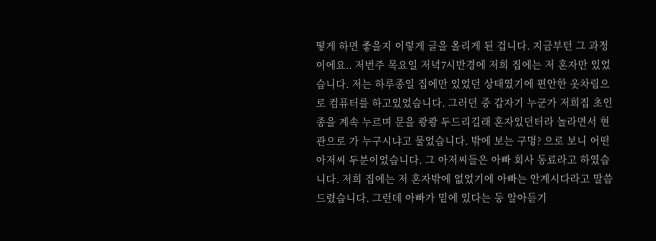떻게 하면 좋을지 이렇게 글을 올리게 된 겁니다. 지금부턴 그 과정이에요.. 저번주 목요일 저녁7시반경에 저희 집에는 저 혼자만 있었습니다. 저는 하루종일 집에만 있었던 상태였기에 편안한 옷차림으로 컴퓨터를 하고있었습니다. 그러던 중 갑자기 누군가 저희집 초인종을 계속 누르며 문을 쾅쾅 두드리길래 혼자있던터라 놀라면서 현관으로 가 누구시냐고 물었습니다. 밖에 보는 구멍? 으로 보니 어떤 아저씨 두분이었습니다. 그 아저씨들은 아빠 회사 동료라고 하였습니다. 저희 집에는 저 혼자밖에 없었기에 아빠는 안계시다라고 말씀드렸습니다. 그런데 아빠가 밑에 있다는 둥 알아듣기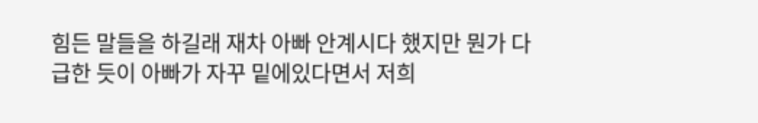힘든 말들을 하길래 재차 아빠 안계시다 했지만 뭔가 다급한 듯이 아빠가 자꾸 밑에있다면서 저희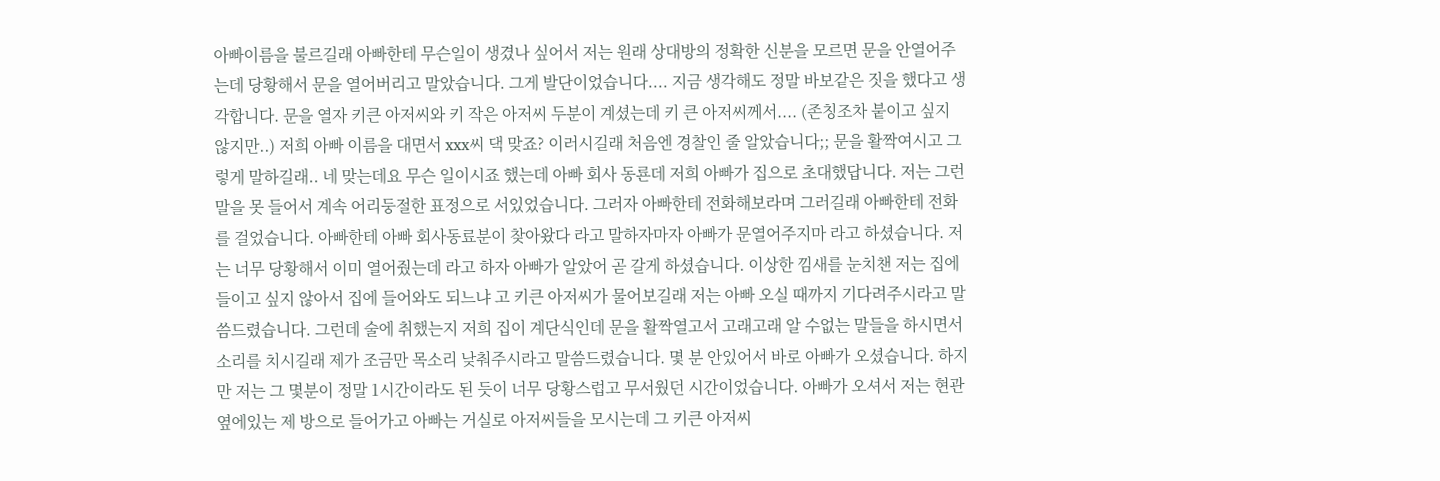아빠이름을 불르길래 아빠한테 무슨일이 생겼나 싶어서 저는 원래 상대방의 정확한 신분을 모르면 문을 안열어주는데 당황해서 문을 열어버리고 말았습니다. 그게 발단이었습니다.... 지금 생각해도 정말 바보같은 짓을 했다고 생각합니다. 문을 열자 키큰 아저씨와 키 작은 아저씨 두분이 계셨는데 키 큰 아저씨께서.... (존칭조차 붙이고 싶지 않지만..) 저희 아빠 이름을 대면서 xxx씨 댁 맞죠? 이러시길래 처음엔 경찰인 줄 알았습니다;; 문을 활짝여시고 그렇게 말하길래.. 네 맞는데요 무슨 일이시죠 했는데 아빠 회사 동룐데 저희 아빠가 집으로 초대했답니다. 저는 그런말을 못 들어서 계속 어리둥절한 표정으로 서있었습니다. 그러자 아빠한테 전화해보라며 그러길래 아빠한테 전화를 걸었습니다. 아빠한테 아빠 회사동료분이 찾아왔다 라고 말하자마자 아빠가 문열어주지마 라고 하셨습니다. 저는 너무 당황해서 이미 열어줬는데 라고 하자 아빠가 알았어 곧 갈게 하셨습니다. 이상한 낌새를 눈치챈 저는 집에 들이고 싶지 않아서 집에 들어와도 되느냐 고 키큰 아저씨가 물어보길래 저는 아빠 오실 때까지 기다려주시라고 말씀드렸습니다. 그런데 술에 취했는지 저희 집이 계단식인데 문을 활짝열고서 고래고래 알 수없는 말들을 하시면서 소리를 치시길래 제가 조금만 목소리 낮춰주시라고 말씀드렸습니다. 몇 분 안있어서 바로 아빠가 오셨습니다. 하지만 저는 그 몇분이 정말 1시간이라도 된 듯이 너무 당황스럽고 무서웠던 시간이었습니다. 아빠가 오셔서 저는 현관 옆에있는 제 방으로 들어가고 아빠는 거실로 아저씨들을 모시는데 그 키큰 아저씨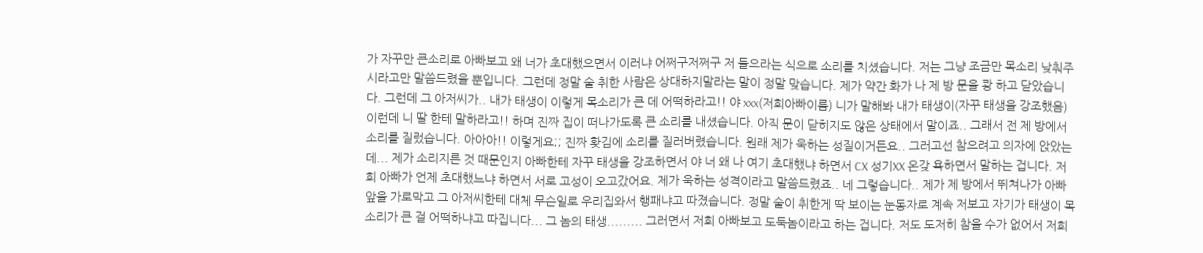가 자꾸만 큰소리로 아빠보고 왜 너가 초대했으면서 이러냐 어쩌구저쩌구 저 들으라는 식으로 소리를 치셨습니다. 저는 그냥 조금만 목소리 낮춰주시라고만 말씀드렸을 뿐입니다. 그런데 정말 술 취한 사람은 상대하지말라는 말이 정말 맞습니다. 제가 약간 화가 나 제 방 문을 쾅 하고 닫았습니다. 그런데 그 아저씨가.. 내가 태생이 이렇게 목소리가 큰 데 어떡하라고!! 야 xxx(저희아빠이름) 니가 말해봐 내가 태생이(자꾸 태생을 강조했음) 이런데 니 딸 한테 말하라고!! 하며 진짜 집이 떠나가도록 큰 소리를 내셨습니다. 아직 문이 닫히지도 않은 상태에서 말이죠.. 그래서 전 제 방에서 소리를 질렀습니다. 아아아!! 이렇게요;; 진짜 홧김에 소리를 질러버렸습니다. 원래 제가 욱하는 성질이거든요.. 그러고선 참으려고 의자에 앉았는데... 제가 소리지른 것 때문인지 아빠한테 자꾸 태생을 강조하면서 야 너 왜 나 여기 초대했냐 하면서 CX 성기XX 온갖 욕하면서 말하는 겁니다. 저희 아빠가 언제 초대했느냐 하면서 서로 고성이 오고갔어요. 제가 욱하는 성격이라고 말씀드렸죠.. 네 그렇습니다.. 제가 제 방에서 뛰쳐나가 아빠앞을 가로막고 그 아저씨한테 대체 무슨일로 우리집와서 행패냐고 따졌습니다. 정말 술이 취한게 딱 보이는 눈동자로 계속 저보고 자기가 태생이 목소리가 큰 걸 어떡하냐고 따집니다... 그 놈의 태생......... 그러면서 저희 아빠보고 도둑놈이라고 하는 겁니다. 저도 도저히 참을 수가 없어서 저희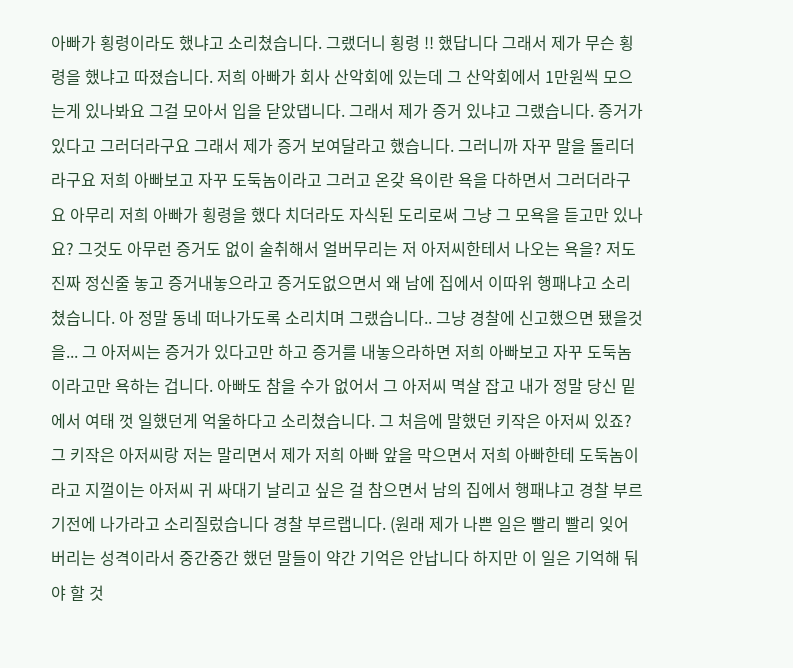아빠가 횡령이라도 했냐고 소리쳤습니다. 그랬더니 횡령 !! 했답니다 그래서 제가 무슨 횡령을 했냐고 따졌습니다. 저희 아빠가 회사 산악회에 있는데 그 산악회에서 1만원씩 모으는게 있나봐요 그걸 모아서 입을 닫았댑니다. 그래서 제가 증거 있냐고 그랬습니다. 증거가 있다고 그러더라구요 그래서 제가 증거 보여달라고 했습니다. 그러니까 자꾸 말을 돌리더라구요 저희 아빠보고 자꾸 도둑놈이라고 그러고 온갖 욕이란 욕을 다하면서 그러더라구요 아무리 저희 아빠가 횡령을 했다 치더라도 자식된 도리로써 그냥 그 모욕을 듣고만 있나요? 그것도 아무런 증거도 없이 술취해서 얼버무리는 저 아저씨한테서 나오는 욕을? 저도 진짜 정신줄 놓고 증거내놓으라고 증거도없으면서 왜 남에 집에서 이따위 행패냐고 소리쳤습니다. 아 정말 동네 떠나가도록 소리치며 그랬습니다.. 그냥 경찰에 신고했으면 됐을것을... 그 아저씨는 증거가 있다고만 하고 증거를 내놓으라하면 저희 아빠보고 자꾸 도둑놈이라고만 욕하는 겁니다. 아빠도 참을 수가 없어서 그 아저씨 멱살 잡고 내가 정말 당신 밑에서 여태 껏 일했던게 억울하다고 소리쳤습니다. 그 처음에 말했던 키작은 아저씨 있죠? 그 키작은 아저씨랑 저는 말리면서 제가 저희 아빠 앞을 막으면서 저희 아빠한테 도둑놈이라고 지껄이는 아저씨 귀 싸대기 날리고 싶은 걸 참으면서 남의 집에서 행패냐고 경찰 부르기전에 나가라고 소리질렀습니다 경찰 부르랩니다. (원래 제가 나쁜 일은 빨리 빨리 잊어버리는 성격이라서 중간중간 했던 말들이 약간 기억은 안납니다 하지만 이 일은 기억해 둬야 할 것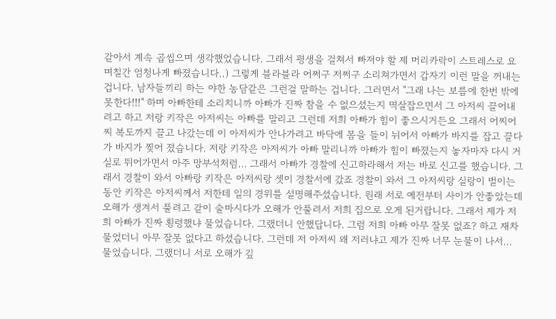같아서 계속 곱씹으며 생각했었습니다. 그래서 평생을 걸쳐서 빠져야 할 제 머리카락이 스트레스로 요 며칠간 엄청나게 빠졌습니다..) 그렇게 블라블라 어쩌구 저쩌구 소리쳐가면서 갑자기 이런 말을 꺼내는 겁니다. 남자들끼리 하는 야한 농담같은 그런걸 말하는 겁니다. 그러면서 "그래 나는 보름에 한번 밖에 못한다!!!" 하며 아빠한테 소리치니까 아빠가 진짜 참을 수 없으셨는지 멱살잡으면서 그 아저씨 끌어내려고 하고 저랑 키작은 아저씨는 아빠를 말리고 그런데 저희 아빠가 힘이 좋으시거든요 그래서 어찌어찌 복도까지 끌고 나갔는데 이 아저씨가 안나가려고 바닥에 몸을 들이 뉘어서 아빠가 바지를 잡고 끌다가 바지가 찢어 졌습니다. 저랑 키작은 아저씨가 아빠 말리니까 아빠가 힘이 빠졌는지 놓자마자 다시 거실로 뛰어가면서 아주 망부석처럼... 그래서 아빠가 경찰에 신고하라해서 저는 바로 신고를 했습니다. 그래서 경찰이 와서 아빠랑 키작은 아저씨랑 셋이 경찰서에 갔죠 경찰이 와서 그 아저씨랑 실랑이 벌이는 동안 키작은 아저씨께서 저한테 일의 경위를 설명해주셨습니다. 원래 서로 예전부터 사이가 안좋았는데 오해가 생겨서 풀려고 같이 술마시다가 오해가 안풀려서 저희 집으로 오게 된거랍니다. 그래서 제가 저희 아빠가 진짜 횡령했냐 물었습니다. 그랬더니 안했답니다. 그럼 저희 아빠 아무 잘못 없죠? 하고 재차 물었더니 아무 잘못 없다고 하셨습니다. 그런데 저 아저씨 왜 저러냐고 제가 진짜 너무 눈물이 나서... 물었습니다. 그랬더니 서로 오해가 깊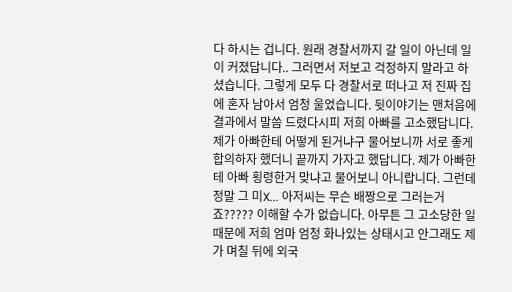다 하시는 겁니다. 원래 경찰서까지 갈 일이 아닌데 일이 커졌답니다.. 그러면서 저보고 걱정하지 말라고 하셨습니다. 그렇게 모두 다 경찰서로 떠나고 저 진짜 집에 혼자 남아서 엄청 울었습니다. 뒷이야기는 맨처음에 결과에서 말씀 드렸다시피 저희 아빠를 고소했답니다. 제가 아빠한테 어떻게 된거냐구 물어보니까 서로 좋게 합의하자 했더니 끝까지 가자고 했답니다. 제가 아빠한테 아빠 횡령한거 맞냐고 물어보니 아니랍니다. 그런데 정말 그 미X... 아저씨는 무슨 배짱으로 그러는거죠????? 이해할 수가 없습니다. 아무튼 그 고소당한 일 때문에 저희 엄마 엄청 화나있는 상태시고 안그래도 제가 며칠 뒤에 외국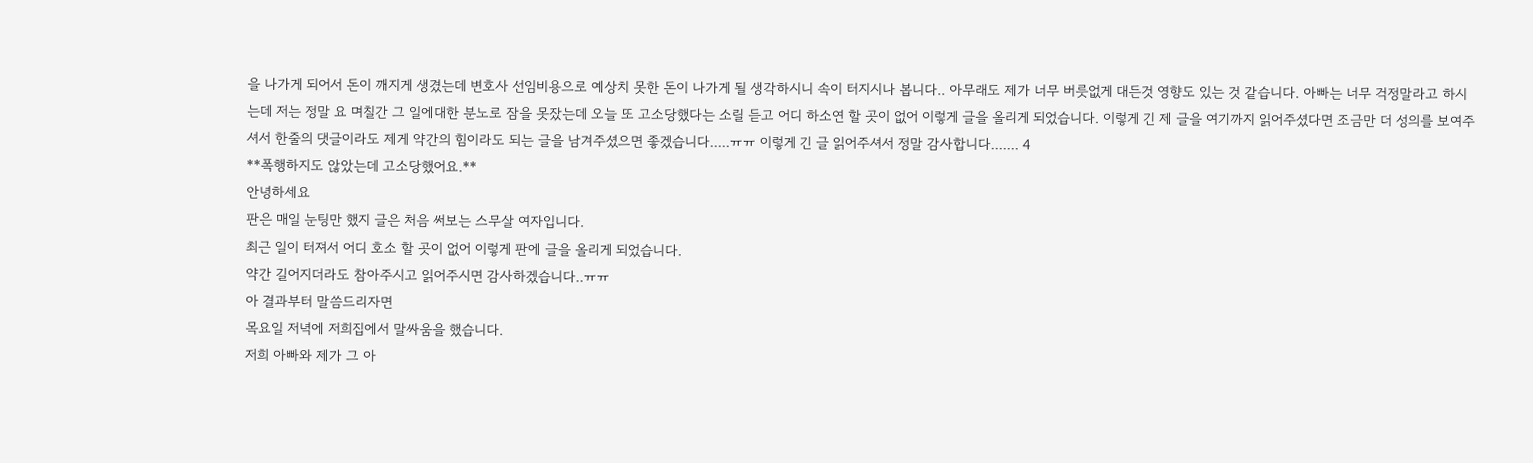을 나가게 되어서 돈이 깨지게 생겼는데 변호사 선임비용으로 예상치 못한 돈이 나가게 될 생각하시니 속이 터지시나 봅니다.. 아무래도 제가 너무 버릇없게 대든것 영향도 있는 것 같습니다. 아빠는 너무 걱정말라고 하시는데 저는 정말 요 며칠간 그 일에대한 분노로 잠을 못잤는데 오늘 또 고소당했다는 소릴 듣고 어디 하소연 할 곳이 없어 이렇게 글을 올리게 되었습니다. 이렇게 긴 제 글을 여기까지 읽어주셨다면 조금만 더 성의를 보여주셔서 한줄의 댓글이라도 제게 약간의 힘이라도 되는 글을 남겨주셨으면 좋겠습니다.....ㅠㅠ 이렇게 긴 글 읽어주셔서 정말 감사합니다....... 4
**폭행하지도 않았는데 고소당했어요.**
안녕하세요
판은 매일 눈팅만 했지 글은 처음 써보는 스무살 여자입니다.
최근 일이 터져서 어디 호소 할 곳이 없어 이렇게 판에 글을 올리게 되었습니다.
약간 길어지더라도 참아주시고 읽어주시면 감사하겠습니다..ㅠㅠ
아 결과부터 말씀드리자면
목요일 저녁에 저희집에서 말싸움을 했습니다.
저희 아빠와 제가 그 아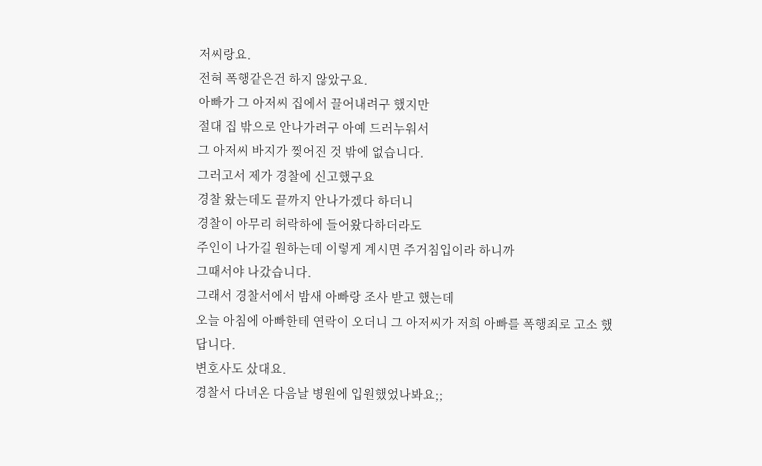저씨랑요.
전혀 폭행같은건 하지 않았구요.
아빠가 그 아저씨 집에서 끌어내려구 했지만
절대 집 밖으로 안나가려구 아예 드러누워서
그 아저씨 바지가 찢어진 것 밖에 없습니다.
그러고서 제가 경찰에 신고했구요
경찰 왔는데도 끝까지 안나가겠다 하더니
경찰이 아무리 허락하에 들어왔다하더라도
주인이 나가길 원하는데 이렇게 계시면 주거침입이라 하니까
그때서야 나갔습니다.
그래서 경찰서에서 밤새 아빠랑 조사 받고 했는데
오늘 아침에 아빠한테 연락이 오더니 그 아저씨가 저희 아빠를 폭행죄로 고소 했답니다.
변호사도 샀대요.
경찰서 다녀온 다음날 병원에 입원했었나봐요;;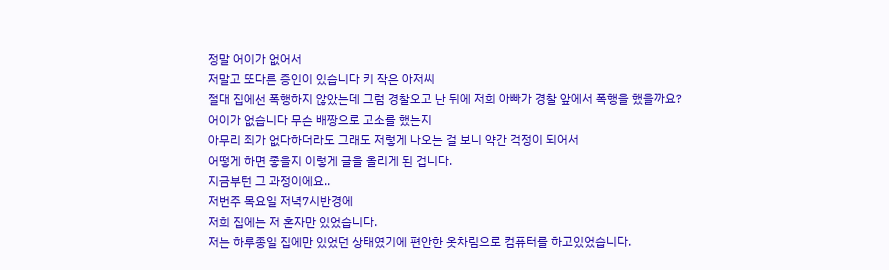정말 어이가 없어서
저말고 또다른 증인이 있습니다 키 작은 아저씨
절대 집에선 폭행하지 않았는데 그럼 경찰오고 난 뒤에 저희 아빠가 경찰 앞에서 폭행을 했을까요?
어이가 없습니다 무슨 배짱으로 고소를 했는지
아무리 죄가 없다하더라도 그래도 저렇게 나오는 걸 보니 약간 걱정이 되어서
어떻게 하면 좋을지 이렇게 글을 올리게 된 겁니다.
지금부턴 그 과정이에요..
저번주 목요일 저녁7시반경에
저희 집에는 저 혼자만 있었습니다.
저는 하루종일 집에만 있었던 상태였기에 편안한 옷차림으로 컴퓨터를 하고있었습니다.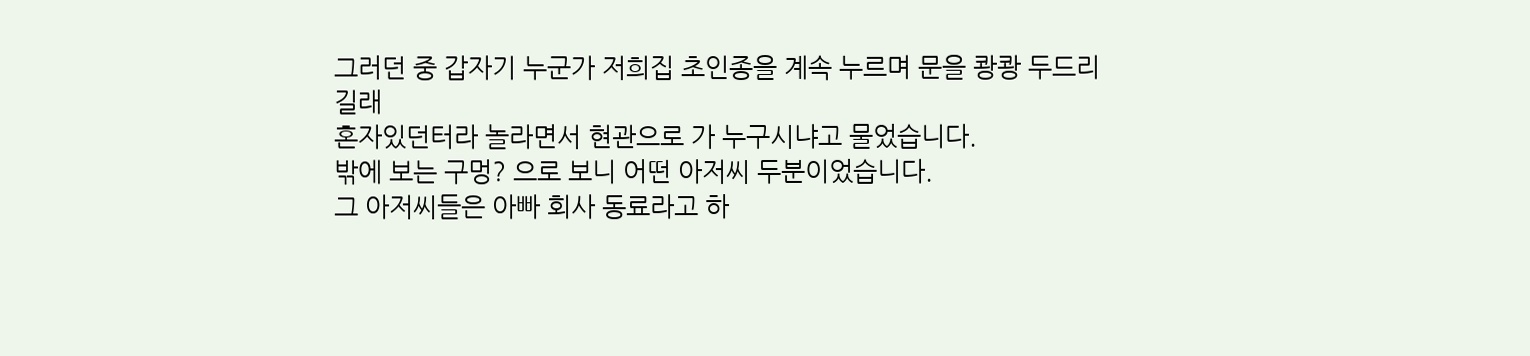그러던 중 갑자기 누군가 저희집 초인종을 계속 누르며 문을 쾅쾅 두드리길래
혼자있던터라 놀라면서 현관으로 가 누구시냐고 물었습니다.
밖에 보는 구멍? 으로 보니 어떤 아저씨 두분이었습니다.
그 아저씨들은 아빠 회사 동료라고 하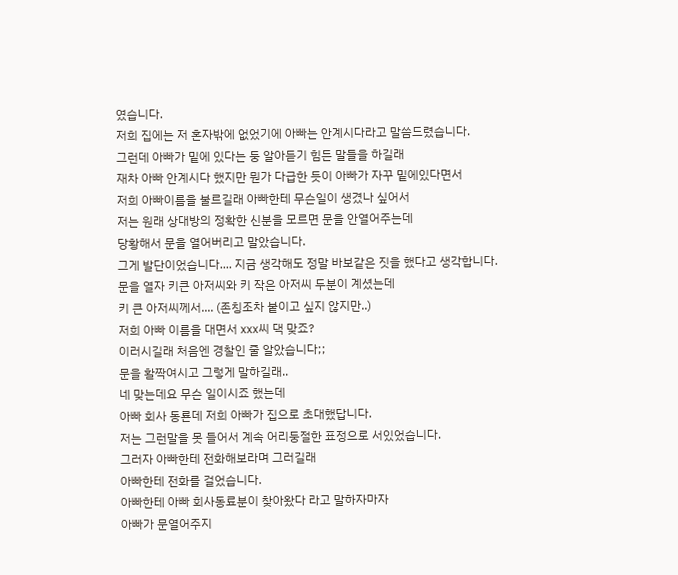였습니다.
저희 집에는 저 혼자밖에 없었기에 아빠는 안계시다라고 말씀드렸습니다.
그런데 아빠가 밑에 있다는 둥 알아듣기 힘든 말들을 하길래
재차 아빠 안계시다 했지만 뭔가 다급한 듯이 아빠가 자꾸 밑에있다면서
저희 아빠이름을 불르길래 아빠한테 무슨일이 생겼나 싶어서
저는 원래 상대방의 정확한 신분을 모르면 문을 안열어주는데
당황해서 문을 열어버리고 말았습니다.
그게 발단이었습니다.... 지금 생각해도 정말 바보같은 짓을 했다고 생각합니다.
문을 열자 키큰 아저씨와 키 작은 아저씨 두분이 계셨는데
키 큰 아저씨께서.... (존칭조차 붙이고 싶지 않지만..)
저희 아빠 이름을 대면서 xxx씨 댁 맞죠?
이러시길래 처음엔 경찰인 줄 알았습니다;;
문을 활짝여시고 그렇게 말하길래..
네 맞는데요 무슨 일이시죠 했는데
아빠 회사 동룐데 저희 아빠가 집으로 초대했답니다.
저는 그런말을 못 들어서 계속 어리둥절한 표정으로 서있었습니다.
그러자 아빠한테 전화해보라며 그러길래
아빠한테 전화를 걸었습니다.
아빠한테 아빠 회사동료분이 찾아왔다 라고 말하자마자
아빠가 문열어주지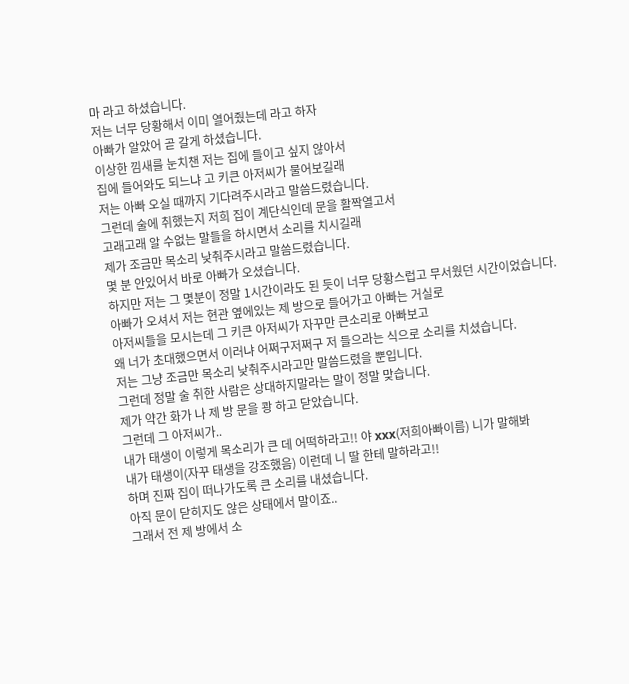마 라고 하셨습니다.
저는 너무 당황해서 이미 열어줬는데 라고 하자
아빠가 알았어 곧 갈게 하셨습니다.
이상한 낌새를 눈치챈 저는 집에 들이고 싶지 않아서
집에 들어와도 되느냐 고 키큰 아저씨가 물어보길래
저는 아빠 오실 때까지 기다려주시라고 말씀드렸습니다.
그런데 술에 취했는지 저희 집이 계단식인데 문을 활짝열고서
고래고래 알 수없는 말들을 하시면서 소리를 치시길래
제가 조금만 목소리 낮춰주시라고 말씀드렸습니다.
몇 분 안있어서 바로 아빠가 오셨습니다.
하지만 저는 그 몇분이 정말 1시간이라도 된 듯이 너무 당황스럽고 무서웠던 시간이었습니다.
아빠가 오셔서 저는 현관 옆에있는 제 방으로 들어가고 아빠는 거실로
아저씨들을 모시는데 그 키큰 아저씨가 자꾸만 큰소리로 아빠보고
왜 너가 초대했으면서 이러냐 어쩌구저쩌구 저 들으라는 식으로 소리를 치셨습니다.
저는 그냥 조금만 목소리 낮춰주시라고만 말씀드렸을 뿐입니다.
그런데 정말 술 취한 사람은 상대하지말라는 말이 정말 맞습니다.
제가 약간 화가 나 제 방 문을 쾅 하고 닫았습니다.
그런데 그 아저씨가..
내가 태생이 이렇게 목소리가 큰 데 어떡하라고!! 야 xxx(저희아빠이름) 니가 말해봐
내가 태생이(자꾸 태생을 강조했음) 이런데 니 딸 한테 말하라고!!
하며 진짜 집이 떠나가도록 큰 소리를 내셨습니다.
아직 문이 닫히지도 않은 상태에서 말이죠..
그래서 전 제 방에서 소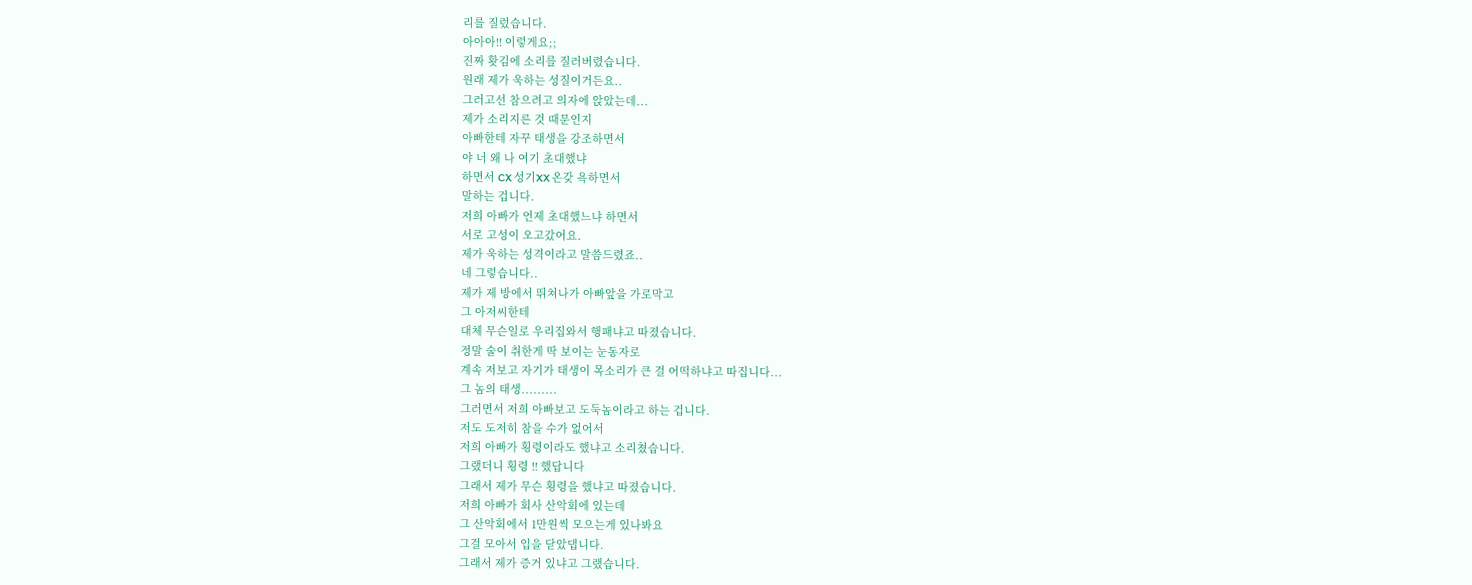리를 질렀습니다.
아아아!! 이렇게요;;
진짜 홧김에 소리를 질러버렸습니다.
원래 제가 욱하는 성질이거든요..
그러고선 참으려고 의자에 앉았는데...
제가 소리지른 것 때문인지
아빠한테 자꾸 태생을 강조하면서
야 너 왜 나 여기 초대했냐
하면서 CX 성기XX 온갖 욕하면서
말하는 겁니다.
저희 아빠가 언제 초대했느냐 하면서
서로 고성이 오고갔어요.
제가 욱하는 성격이라고 말씀드렸죠..
네 그렇습니다..
제가 제 방에서 뛰쳐나가 아빠앞을 가로막고
그 아저씨한테
대체 무슨일로 우리집와서 행패냐고 따졌습니다.
정말 술이 취한게 딱 보이는 눈동자로
계속 저보고 자기가 태생이 목소리가 큰 걸 어떡하냐고 따집니다...
그 놈의 태생.........
그러면서 저희 아빠보고 도둑놈이라고 하는 겁니다.
저도 도저히 참을 수가 없어서
저희 아빠가 횡령이라도 했냐고 소리쳤습니다.
그랬더니 횡령 !! 했답니다
그래서 제가 무슨 횡령을 했냐고 따졌습니다.
저희 아빠가 회사 산악회에 있는데
그 산악회에서 1만원씩 모으는게 있나봐요
그걸 모아서 입을 닫았댑니다.
그래서 제가 증거 있냐고 그랬습니다.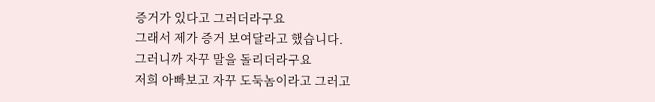증거가 있다고 그러더라구요
그래서 제가 증거 보여달라고 했습니다.
그러니까 자꾸 말을 돌리더라구요
저희 아빠보고 자꾸 도둑놈이라고 그러고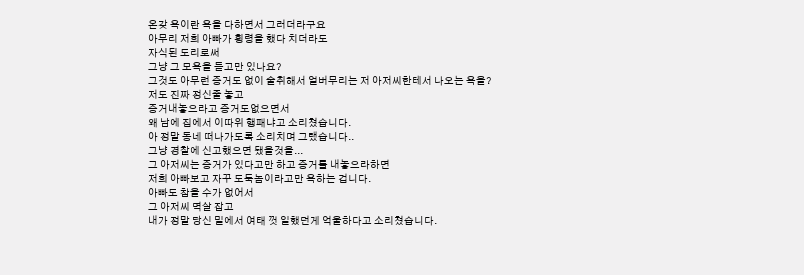온갖 욕이란 욕을 다하면서 그러더라구요
아무리 저희 아빠가 횡령을 했다 치더라도
자식된 도리로써
그냥 그 모욕을 듣고만 있나요?
그것도 아무런 증거도 없이 술취해서 얼버무리는 저 아저씨한테서 나오는 욕을?
저도 진짜 정신줄 놓고
증거내놓으라고 증거도없으면서
왜 남에 집에서 이따위 행패냐고 소리쳤습니다.
아 정말 동네 떠나가도록 소리치며 그랬습니다..
그냥 경찰에 신고했으면 됐을것을...
그 아저씨는 증거가 있다고만 하고 증거를 내놓으라하면
저희 아빠보고 자꾸 도둑놈이라고만 욕하는 겁니다.
아빠도 참을 수가 없어서
그 아저씨 멱살 잡고
내가 정말 당신 밑에서 여태 껏 일했던게 억울하다고 소리쳤습니다.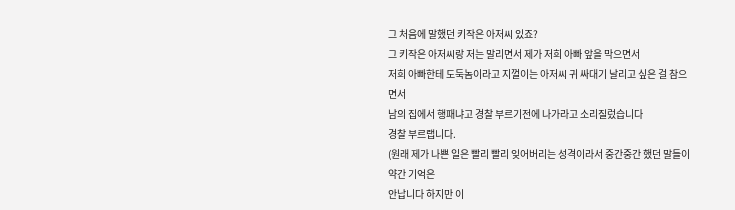그 처음에 말했던 키작은 아저씨 있죠?
그 키작은 아저씨랑 저는 말리면서 제가 저희 아빠 앞을 막으면서
저희 아빠한테 도둑놈이라고 지껄이는 아저씨 귀 싸대기 날리고 싶은 걸 참으면서
남의 집에서 행패냐고 경찰 부르기전에 나가라고 소리질렀습니다
경찰 부르랩니다.
(원래 제가 나쁜 일은 빨리 빨리 잊어버리는 성격이라서 중간중간 했던 말들이 약간 기억은
안납니다 하지만 이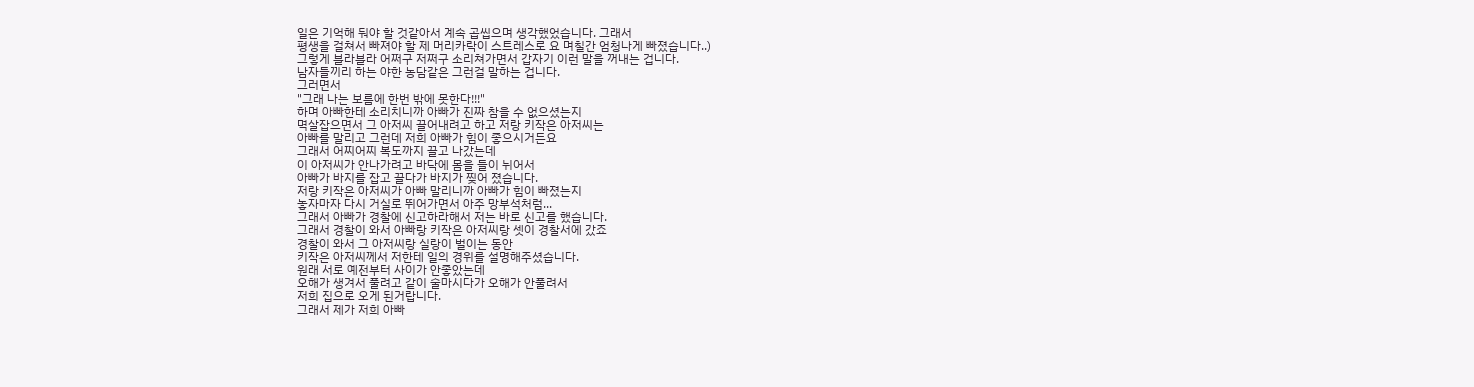일은 기억해 둬야 할 것같아서 계속 곱씹으며 생각했었습니다. 그래서
평생을 걸쳐서 빠져야 할 제 머리카락이 스트레스로 요 며칠간 엄청나게 빠졌습니다..)
그렇게 블라블라 어쩌구 저쩌구 소리쳐가면서 갑자기 이런 말을 꺼내는 겁니다.
남자들끼리 하는 야한 농담같은 그런걸 말하는 겁니다.
그러면서
"그래 나는 보름에 한번 밖에 못한다!!!"
하며 아빠한테 소리치니까 아빠가 진짜 참을 수 없으셨는지
멱살잡으면서 그 아저씨 끌어내려고 하고 저랑 키작은 아저씨는
아빠를 말리고 그런데 저희 아빠가 힘이 좋으시거든요
그래서 어찌어찌 복도까지 끌고 나갔는데
이 아저씨가 안나가려고 바닥에 몸을 들이 뉘어서
아빠가 바지를 잡고 끌다가 바지가 찢어 졌습니다.
저랑 키작은 아저씨가 아빠 말리니까 아빠가 힘이 빠졌는지
놓자마자 다시 거실로 뛰어가면서 아주 망부석처럼...
그래서 아빠가 경찰에 신고하라해서 저는 바로 신고를 했습니다.
그래서 경찰이 와서 아빠랑 키작은 아저씨랑 셋이 경찰서에 갔죠
경찰이 와서 그 아저씨랑 실랑이 벌이는 동안
키작은 아저씨께서 저한테 일의 경위를 설명해주셨습니다.
원래 서로 예전부터 사이가 안좋았는데
오해가 생겨서 풀려고 같이 술마시다가 오해가 안풀려서
저희 집으로 오게 된거랍니다.
그래서 제가 저희 아빠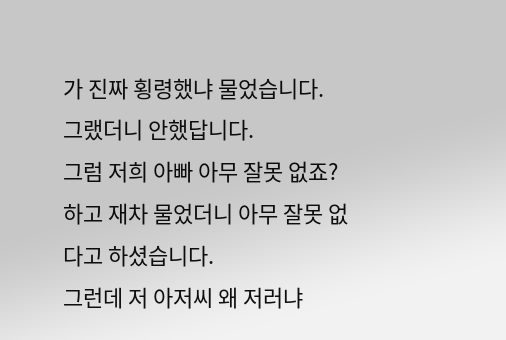가 진짜 횡령했냐 물었습니다.
그랬더니 안했답니다.
그럼 저희 아빠 아무 잘못 없죠?
하고 재차 물었더니 아무 잘못 없다고 하셨습니다.
그런데 저 아저씨 왜 저러냐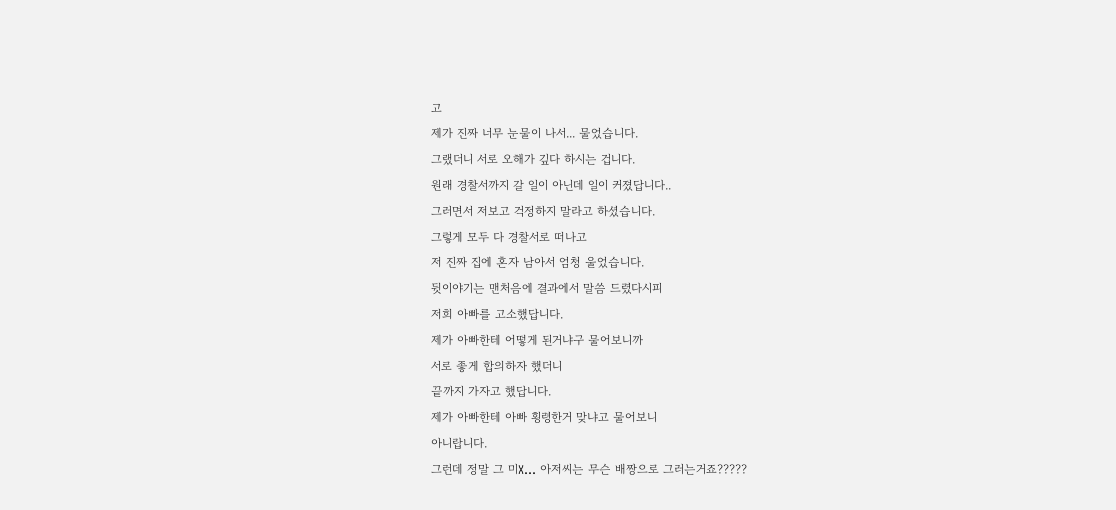고
제가 진짜 너무 눈물이 나서... 물었습니다.
그랬더니 서로 오해가 깊다 하시는 겁니다.
원래 경찰서까지 갈 일이 아닌데 일이 커졌답니다..
그러면서 저보고 걱정하지 말라고 하셨습니다.
그렇게 모두 다 경찰서로 떠나고
저 진짜 집에 혼자 남아서 엄청 울었습니다.
뒷이야기는 맨처음에 결과에서 말씀 드렸다시피
저희 아빠를 고소했답니다.
제가 아빠한테 어떻게 된거냐구 물어보니까
서로 좋게 합의하자 했더니
끝까지 가자고 했답니다.
제가 아빠한테 아빠 횡령한거 맞냐고 물어보니
아니랍니다.
그런데 정말 그 미X... 아저씨는 무슨 배짱으로 그러는거죠?????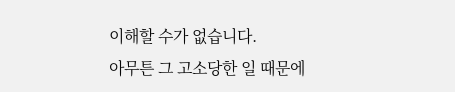이해할 수가 없습니다.
아무튼 그 고소당한 일 때문에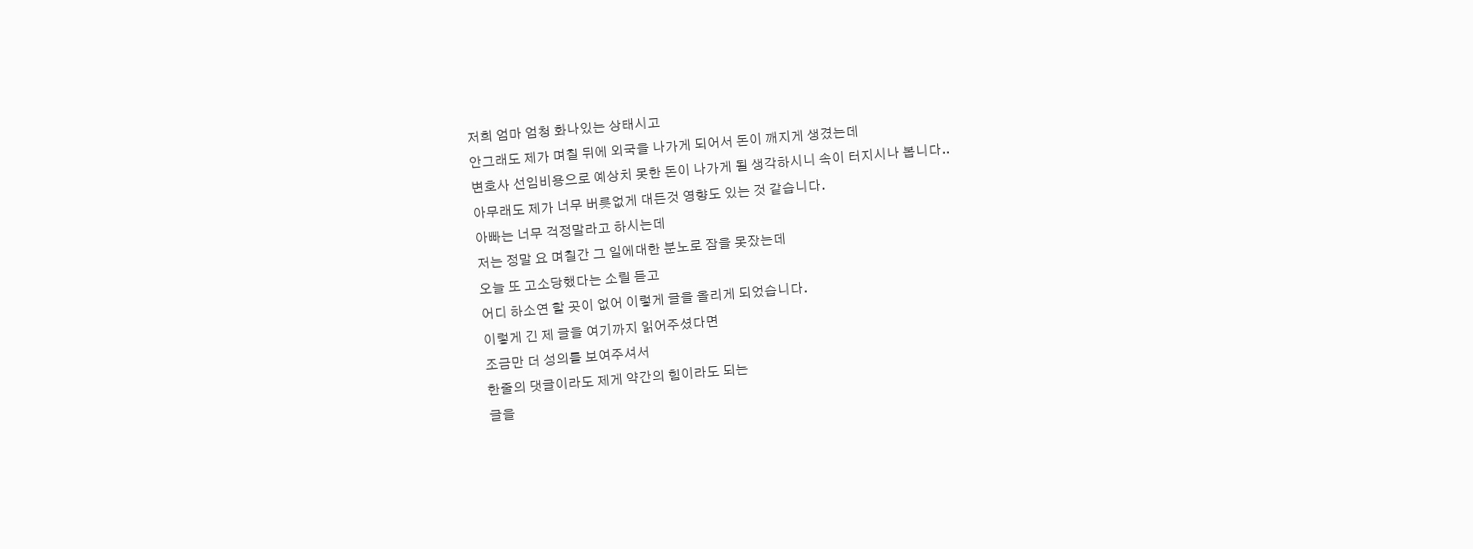저희 엄마 엄청 화나있는 상태시고
안그래도 제가 며칠 뒤에 외국을 나가게 되어서 돈이 깨지게 생겼는데
변호사 선임비용으로 예상치 못한 돈이 나가게 될 생각하시니 속이 터지시나 봅니다..
아무래도 제가 너무 버릇없게 대든것 영향도 있는 것 같습니다.
아빠는 너무 걱정말라고 하시는데
저는 정말 요 며칠간 그 일에대한 분노로 잠을 못잤는데
오늘 또 고소당했다는 소릴 듣고
어디 하소연 할 곳이 없어 이렇게 글을 올리게 되었습니다.
이렇게 긴 제 글을 여기까지 읽어주셨다면
조금만 더 성의를 보여주셔서
한줄의 댓글이라도 제게 약간의 힘이라도 되는
글을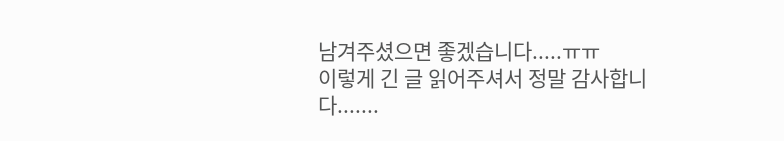남겨주셨으면 좋겠습니다.....ㅠㅠ
이렇게 긴 글 읽어주셔서 정말 감사합니다.......